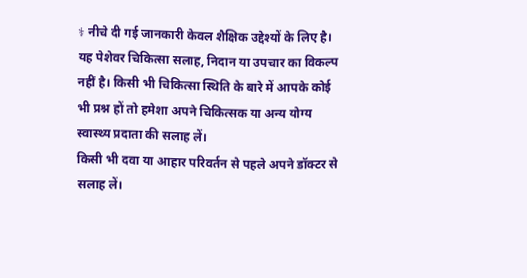⚕ नीचे दी गई जानकारी केवल शैक्षिक उद्देश्यों के लिए है। यह पेशेवर चिकित्सा सलाह, निदान या उपचार का विकल्प नहीं है। किसी भी चिकित्सा स्थिति के बारे में आपके कोई भी प्रश्न हों तो हमेशा अपने चिकित्सक या अन्य योग्य स्वास्थ्य प्रदाता की सलाह लें।
किसी भी दवा या आहार परिवर्तन से पहले अपने डॉक्टर से सलाह लें।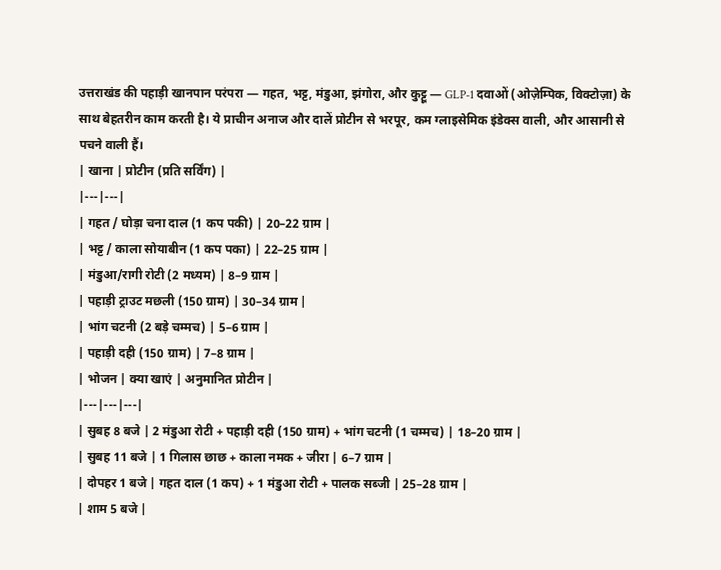उत्तराखंड की पहाड़ी खानपान परंपरा — गहत, भट्ट, मंडुआ, झंगोरा, और कुट्टू — GLP-1 दवाओं (ओज़ेम्पिक, विक्टोज़ा) के साथ बेहतरीन काम करती है। ये प्राचीन अनाज और दालें प्रोटीन से भरपूर, कम ग्लाइसेमिक इंडेक्स वाली, और आसानी से पचने वाली हैं।
| खाना | प्रोटीन (प्रति सर्विंग) |
|---|---|
| गहत / घोड़ा चना दाल (1 कप पकी) | 20–22 ग्राम |
| भट्ट / काला सोयाबीन (1 कप पका) | 22–25 ग्राम |
| मंडुआ/रागी रोटी (2 मध्यम) | 8–9 ग्राम |
| पहाड़ी ट्राउट मछली (150 ग्राम) | 30–34 ग्राम |
| भांग चटनी (2 बड़े चम्मच) | 5–6 ग्राम |
| पहाड़ी दही (150 ग्राम) | 7–8 ग्राम |
| भोजन | क्या खाएं | अनुमानित प्रोटीन |
|---|---|---|
| सुबह 8 बजे | 2 मंडुआ रोटी + पहाड़ी दही (150 ग्राम) + भांग चटनी (1 चम्मच) | 18–20 ग्राम |
| सुबह 11 बजे | 1 गिलास छाछ + काला नमक + जीरा | 6–7 ग्राम |
| दोपहर 1 बजे | गहत दाल (1 कप) + 1 मंडुआ रोटी + पालक सब्जी | 25–28 ग्राम |
| शाम 5 बजे |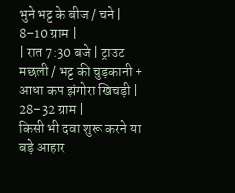भुने भट्ट के बीज / चने | 8–10 ग्राम |
| रात 7:30 बजे | ट्राउट मछली / भट्ट की चुड़कानी + आधा कप झंगोरा खिचड़ी | 28–32 ग्राम |
किसी भी दवा शुरू करने या बड़े आहार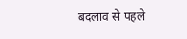बदलाव से पहले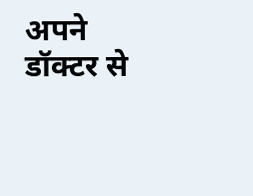अपने डॉक्टर से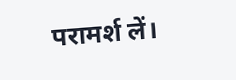परामर्श लें।